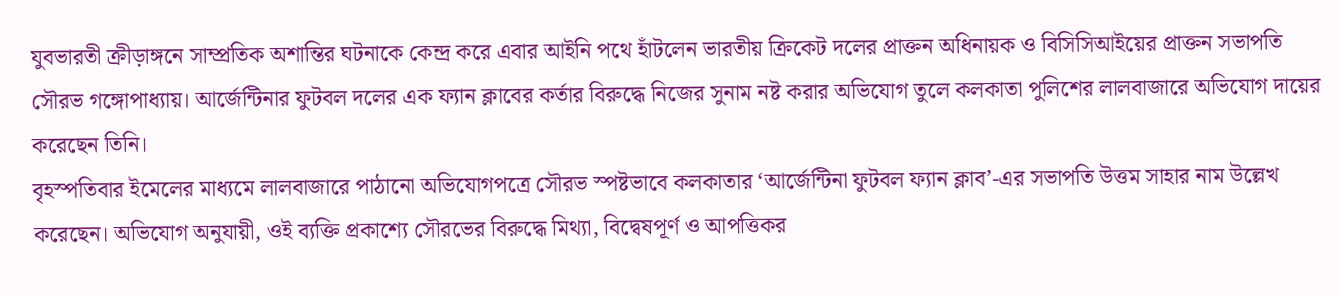যুবভারতী ক্রীড়াঙ্গনে সাম্প্রতিক অশান্তির ঘটনাকে কেন্দ্র করে এবার আইনি পথে হাঁটলেন ভারতীয় ক্রিকেট দলের প্রাক্তন অধিনায়ক ও বিসিসিআইয়ের প্রাক্তন সভাপতি সৌরভ গঙ্গোপাধ্যায়। আর্জেন্টিনার ফুটবল দলের এক ফ্যান ক্লাবের কর্তার বিরুদ্ধে নিজের সুনাম নষ্ট করার অভিযোগ তুলে কলকাতা পুলিশের লালবাজারে অভিযোগ দায়ের করেছেন তিনি।
বৃহস্পতিবার ইমেলের মাধ্যমে লালবাজারে পাঠানো অভিযোগপত্রে সৌরভ স্পষ্টভাবে কলকাতার ‘আর্জেন্টিনা ফুটবল ফ্যান ক্লাব’-এর সভাপতি উত্তম সাহার নাম উল্লেখ করেছেন। অভিযোগ অনুযায়ী, ওই ব্যক্তি প্রকাশ্যে সৌরভের বিরুদ্ধে মিথ্যা, বিদ্বেষপূর্ণ ও আপত্তিকর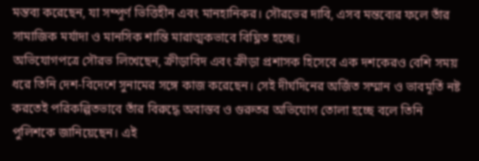মন্তব্য করেছেন, যা সম্পূর্ণ ভিত্তিহীন এবং মানহানিকর। সৌরভের দাবি, এসব মন্তব্যের ফলে তাঁর সামাজিক মর্যাদা ও মানসিক শান্তি মারাত্মকভাবে বিঘ্নিত হচ্ছে।
অভিযোগপত্রে সৌরভ লিখেছেন, ক্রীড়াবিদ এবং ক্রীড়া প্রশাসক হিসেবে এক দশকেরও বেশি সময় ধরে তিনি দেশ-বিদেশে সুনামের সঙ্গে কাজ করেছেন। সেই দীর্ঘদিনের অর্জিত সম্মান ও ভাবমূর্তি নষ্ট করতেই পরিকল্পিতভাবে তাঁর বিরুদ্ধে অবাস্তব ও গুরুতর অভিযোগ তোলা হচ্ছে বলে তিনি পুলিশকে জানিয়েছেন। এই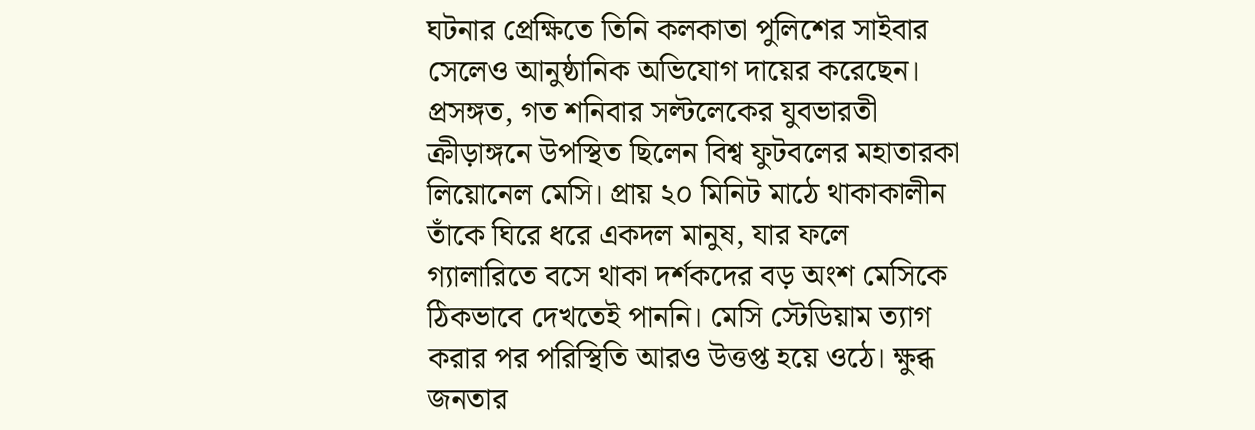ঘটনার প্রেক্ষিতে তিনি কলকাতা পুলিশের সাইবার সেলেও আনুষ্ঠানিক অভিযোগ দায়ের করেছেন।
প্রসঙ্গত, গত শনিবার সল্টলেকের যুবভারতী ক্রীড়াঙ্গনে উপস্থিত ছিলেন বিশ্ব ফুটবলের মহাতারকা লিয়োনেল মেসি। প্রায় ২০ মিনিট মাঠে থাকাকালীন তাঁকে ঘিরে ধরে একদল মানুষ, যার ফলে গ্যালারিতে বসে থাকা দর্শকদের বড় অংশ মেসিকে ঠিকভাবে দেখতেই পাননি। মেসি স্টেডিয়াম ত্যাগ করার পর পরিস্থিতি আরও উত্তপ্ত হয়ে ওঠে। ক্ষুব্ধ জনতার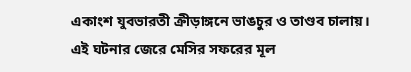একাংশ যুবভারতী ক্রীড়াঙ্গনে ভাঙচুর ও তাণ্ডব চালায়।
এই ঘটনার জেরে মেসির সফরের মূল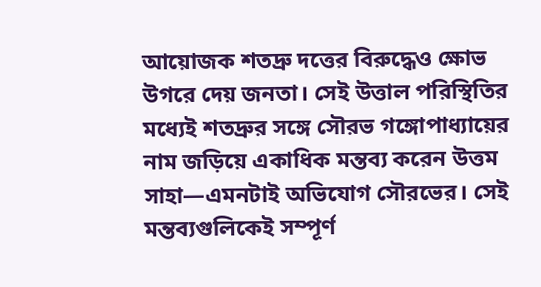আয়োজক শতদ্রু দত্তের বিরুদ্ধেও ক্ষোভ উগরে দেয় জনতা। সেই উত্তাল পরিস্থিতির মধ্যেই শতদ্রুর সঙ্গে সৌরভ গঙ্গোপাধ্যায়ের নাম জড়িয়ে একাধিক মন্তব্য করেন উত্তম সাহা—এমনটাই অভিযোগ সৌরভের। সেই মন্তব্যগুলিকেই সম্পূর্ণ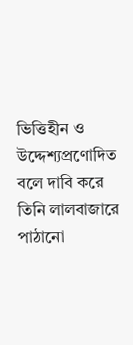ভিত্তিহীন ও উদ্দেশ্যপ্রণোদিত বলে দাবি করে তিনি লালবাজারে পাঠানো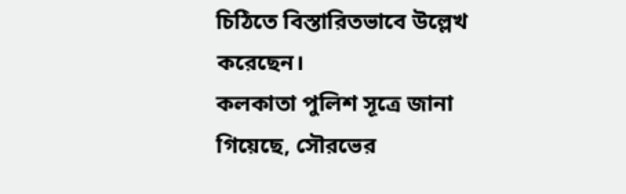চিঠিতে বিস্তারিতভাবে উল্লেখ করেছেন।
কলকাতা পুলিশ সূত্রে জানা গিয়েছে, সৌরভের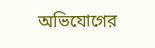অভিযোগের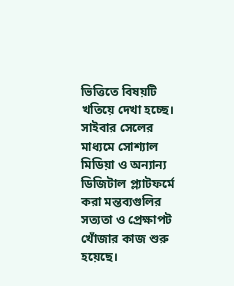ভিত্তিতে বিষয়টি খতিয়ে দেখা হচ্ছে। সাইবার সেলের মাধ্যমে সোশ্যাল মিডিয়া ও অন্যান্য ডিজিটাল প্ল্যাটফর্মে করা মন্তব্যগুলির সত্যতা ও প্রেক্ষাপট খোঁজার কাজ শুরু হয়েছে।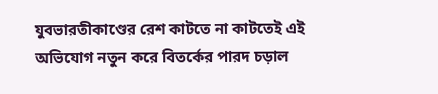যুবভারতীকাণ্ডের রেশ কাটতে না কাটতেই এই অভিযোগ নতুন করে বিতর্কের পারদ চড়াল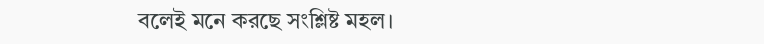বলেই মনে করছে সংশ্লিষ্ট মহল।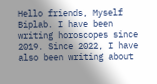Hello friends, Myself Biplab. I have been writing horoscopes since 2019. Since 2022, I have also been writing about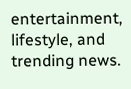entertainment, lifestyle, and trending news.